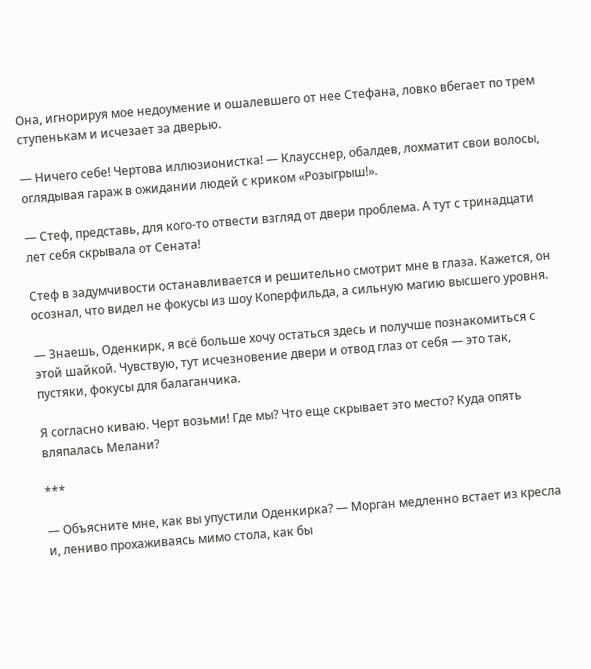Она, игнорируя мое недоумение и ошалевшего от нее Стефана, ловко вбегает по трем ступенькам и исчезает за дверью.

— Ничего себе! Чертова иллюзионистка! — Клаусснер, обалдев, лохматит свои волосы, оглядывая гараж в ожидании людей с криком «Розыгрыш!».

— Стеф, представь, для кого-то отвести взгляд от двери проблема. А тут с тринадцати лет себя скрывала от Сената!

Стеф в задумчивости останавливается и решительно смотрит мне в глаза. Кажется, он осознал, что видел не фокусы из шоу Коперфильда, а сильную магию высшего уровня.

— Знаешь, Оденкирк, я всё больше хочу остаться здесь и получше познакомиться с этой шайкой. Чувствую, тут исчезновение двери и отвод глаз от себя — это так, пустяки, фокусы для балаганчика.

Я согласно киваю. Черт возьми! Где мы? Что еще скрывает это место? Куда опять вляпалась Мелани?

***

— Объясните мне, как вы упустили Оденкирка? — Морган медленно встает из кресла и, лениво прохаживаясь мимо стола, как бы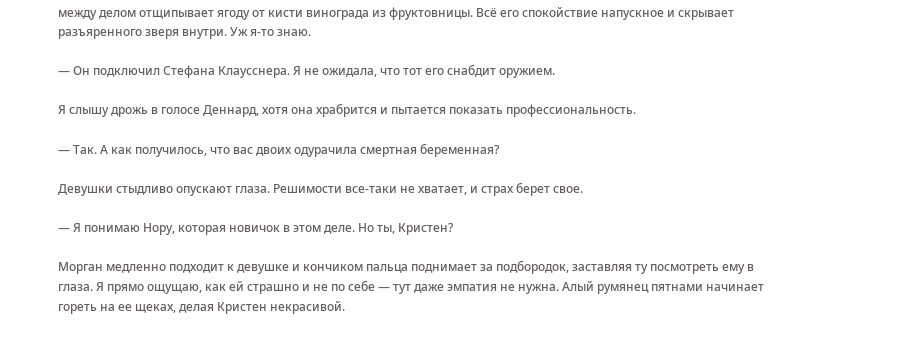между делом отщипывает ягоду от кисти винограда из фруктовницы. Всё его спокойствие напускное и скрывает разъяренного зверя внутри. Уж я-то знаю.

— Он подключил Стефана Клаусснера. Я не ожидала, что тот его снабдит оружием.

Я слышу дрожь в голосе Деннард, хотя она храбрится и пытается показать профессиональность.

— Так. А как получилось, что вас двоих одурачила смертная беременная?

Девушки стыдливо опускают глаза. Решимости все-таки не хватает, и страх берет свое.

— Я понимаю Нору, которая новичок в этом деле. Но ты, Кристен?

Морган медленно подходит к девушке и кончиком пальца поднимает за подбородок, заставляя ту посмотреть ему в глаза. Я прямо ощущаю, как ей страшно и не по себе — тут даже эмпатия не нужна. Алый румянец пятнами начинает гореть на ее щеках, делая Кристен некрасивой.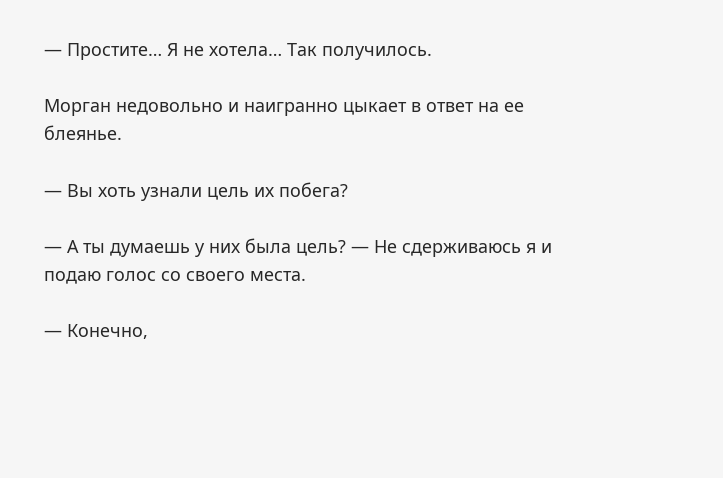— Простите… Я не хотела… Так получилось.

Морган недовольно и наигранно цыкает в ответ на ее блеянье.

— Вы хоть узнали цель их побега?

— А ты думаешь у них была цель? — Не сдерживаюсь я и подаю голос со своего места.

— Конечно,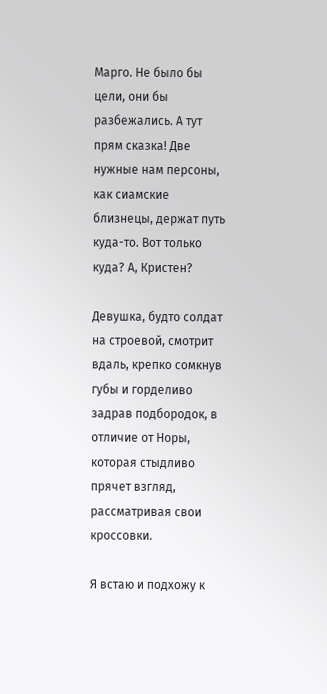Марго. Не было бы цели, они бы разбежались. А тут прям сказка! Две нужные нам персоны, как сиамские близнецы, держат путь куда-то. Вот только куда? А, Кристен?

Девушка, будто солдат на строевой, смотрит вдаль, крепко сомкнув губы и горделиво задрав подбородок, в отличие от Норы, которая стыдливо прячет взгляд, рассматривая свои кроссовки.

Я встаю и подхожу к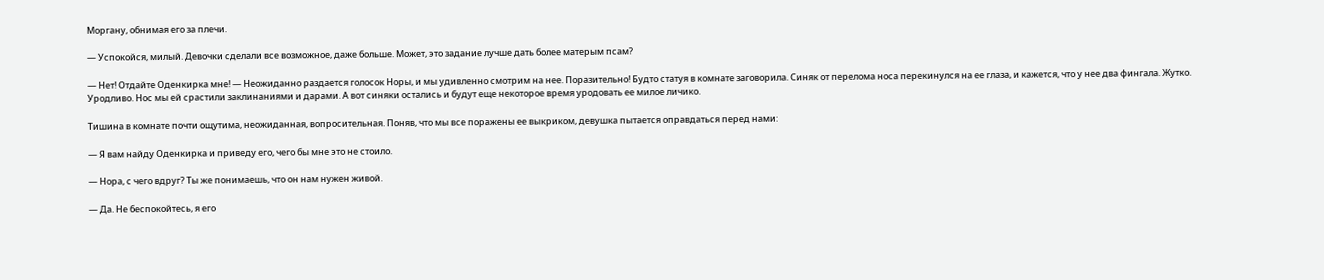Моргану, обнимая его за плечи.

— Успокойся, милый. Девочки сделали все возможное, даже больше. Может, это задание лучше дать более матерым псам?

— Нет! Отдайте Оденкирка мне! — Неожиданно раздается голосок Норы, и мы удивленно смотрим на нее. Поразительно! Будто статуя в комнате заговорила. Синяк от перелома носа перекинулся на ее глаза, и кажется, что у нее два фингала. Жутко. Уродливо. Нос мы ей срастили заклинаниями и дарами. А вот синяки остались и будут еще некоторое время уродовать ее милое личико.

Тишина в комнате почти ощутима, неожиданная, вопросительная. Поняв, что мы все поражены ее выкриком, девушка пытается оправдаться перед нами:

— Я вам найду Оденкирка и приведу его, чего бы мне это не стоило.

— Нора, с чего вдруг? Ты же понимаешь, что он нам нужен живой.

— Да. Не беспокойтесь, я его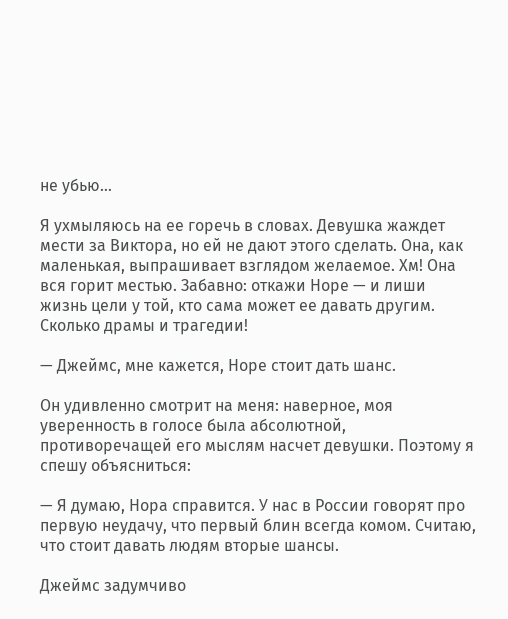не убью…

Я ухмыляюсь на ее горечь в словах. Девушка жаждет мести за Виктора, но ей не дают этого сделать. Она, как маленькая, выпрашивает взглядом желаемое. Хм! Она вся горит местью. Забавно: откажи Норе — и лиши жизнь цели у той, кто сама может ее давать другим. Сколько драмы и трагедии!

— Джеймс, мне кажется, Норе стоит дать шанс.

Он удивленно смотрит на меня: наверное, моя уверенность в голосе была абсолютной, противоречащей его мыслям насчет девушки. Поэтому я спешу объясниться:

— Я думаю, Нора справится. У нас в России говорят про первую неудачу, что первый блин всегда комом. Считаю, что стоит давать людям вторые шансы.

Джеймс задумчиво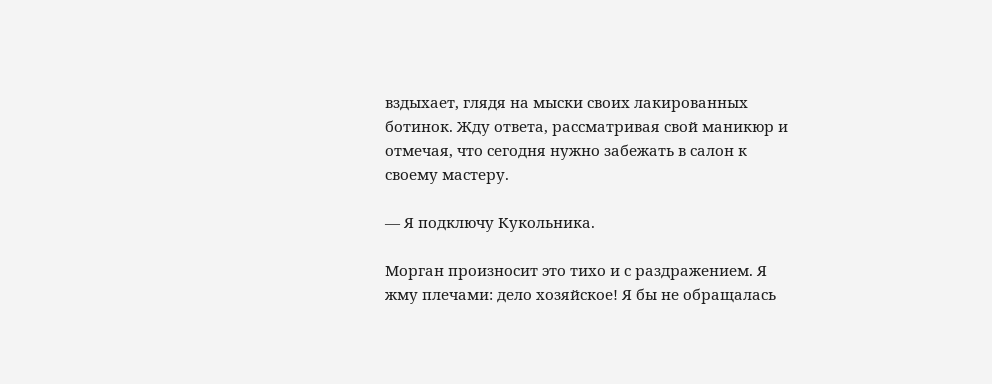вздыхает, глядя на мыски своих лакированных ботинок. Жду ответа, рассматривая свой маникюр и отмечая, что сегодня нужно забежать в салон к своему мастеру.

— Я подключу Кукольника.

Морган произносит это тихо и с раздражением. Я жму плечами: дело хозяйское! Я бы не обращалась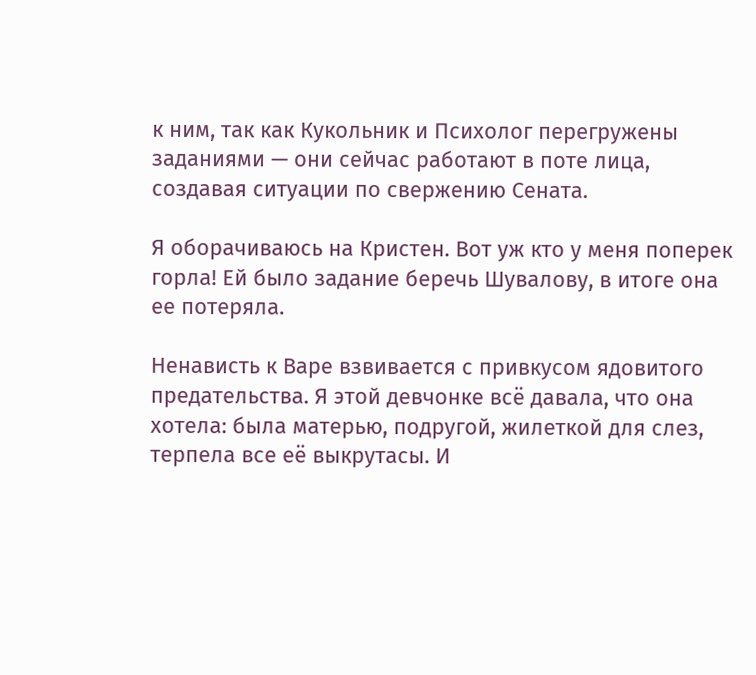к ним, так как Кукольник и Психолог перегружены заданиями — они сейчас работают в поте лица, создавая ситуации по свержению Сената.

Я оборачиваюсь на Кристен. Вот уж кто у меня поперек горла! Ей было задание беречь Шувалову, в итоге она ее потеряла.

Ненависть к Варе взвивается с привкусом ядовитого предательства. Я этой девчонке всё давала, что она хотела: была матерью, подругой, жилеткой для слез, терпела все её выкрутасы. И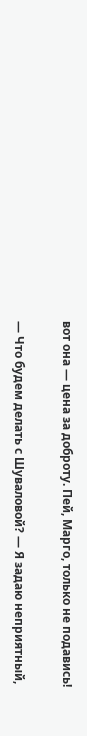вот она — цена за доброту. Пей, Марго, только не подавись!

— Что будем делать с Шуваловой? — Я задаю неприятный,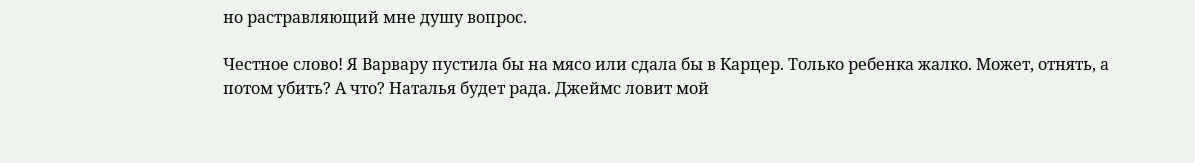но растравляющий мне душу вопрос.

Честное слово! Я Варвару пустила бы на мясо или сдала бы в Карцер. Только ребенка жалко. Может, отнять, а потом убить? А что? Наталья будет рада. Джеймс ловит мой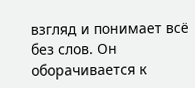взгляд и понимает всё без слов. Он оборачивается к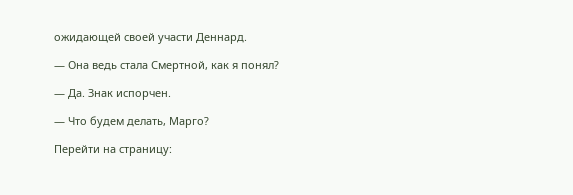ожидающей своей участи Деннард.

— Она ведь стала Смертной, как я понял?

— Да. Знак испорчен.

— Что будем делать, Марго?

Перейти на страницу: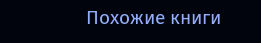Похожие книги